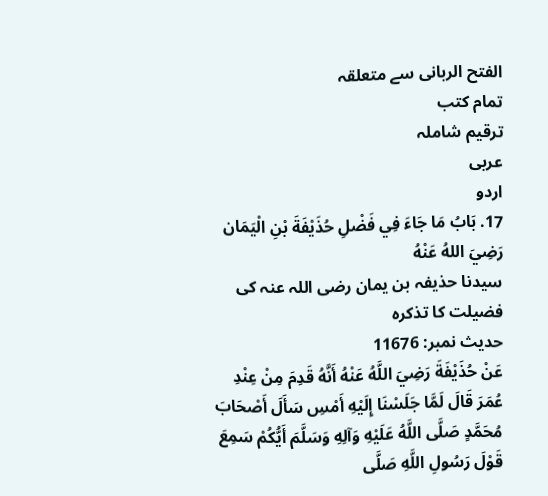الفتح الربانی سے متعلقہ
تمام کتب
ترقیم شاملہ
عربی
اردو
17. بَابُ مَا جَاءَ فِي فَضْلِ حُذَيْفَةَ بْنِ الْيَمَان رَضِيَ اللهُ عَنْهُ
سیدنا حذیفہ بن یمان رضی اللہ عنہ کی فضیلت کا تذکرہ
حدیث نمبر: 11676
عَنْ حُذَيْفَةَ رَضِيَ اللَّهُ عَنْهُ أَنَّهُ قَدِمَ مِنْ عِنْدِ عُمَرَ قَالَ لَمَّا جَلَسْنَا إِلَيْهِ أَمْسِ سَأَلَ أَصْحَابَ مُحَمَّدٍ صَلَّى اللَّهُ عَلَيْهِ وَآلِهِ وَسَلَّمَ أَيُّكُمْ سَمِعَ قَوْلَ رَسُولِ اللَّهِ صَلَّى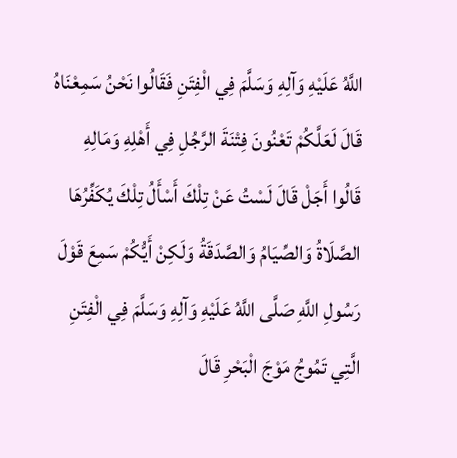اللَّهُ عَلَيْهِ وَآلِهِ وَسَلَّمَ فِي الْفِتَنِ فَقَالُوا نَحْنُ سَمِعْنَاهُ قَالَ لَعَلَّكُمْ تَعْنُونَ فِتْنَةَ الرَّجُلِ فِي أَهْلِهِ وَمَالِهِ قَالُوا أَجَلْ قَالَ لَسْتُ عَنْ تِلْكَ أَسْأَلُ تِلْكَ يُكَفِّرُهَا الصَّلَاةُ وَالصِّيَامُ وَالصَّدَقَةُ وَلَكِنْ أَيُّكُمْ سَمِعَ قَوْلَ رَسُولِ اللَّهِ صَلَّى اللَّهُ عَلَيْهِ وَآلِهِ وَسَلَّمَ فِي الْفِتَنِ الَّتِي تَمُوجُ مَوْجَ الْبَحْرِ قَالَ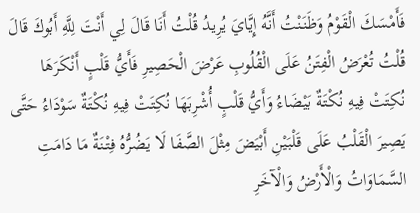فَأَمْسَكَ الْقَوْمُ وَظَنَنْتُ أَنَّهُ إِيَّايَ يُرِيدُ قُلْتُ أَنَا قَالَ لِي أَنْتَ لِلَّهِ أَبُوكَ قَالَ قُلْتُ تُعْرَضُ الْفِتَنُ عَلَى الْقُلُوبِ عَرْضَ الْحَصِيرِ فَأَيُّ قَلْبٍ أَنْكَرَهَا نُكِتَتْ فِيهِ نُكْتَةٌ بَيْضَاءُ وَأَيُّ قَلْبٍ أُشْرِبَهَا نُكِتَتْ فِيهِ نُكْتَةٌ سَوْدَاءُ حَتَّى يَصِيرَ الْقَلْبُ عَلَى قَلْبَيْنِ أَبْيَضَ مِثْلَ الصَّفَا لَا يَضُرُّهُ فِتْنَةٌ مَا دَامَتِ السَّمَاوَاتُ وَالْأَرْضُ وَالْآخَرِ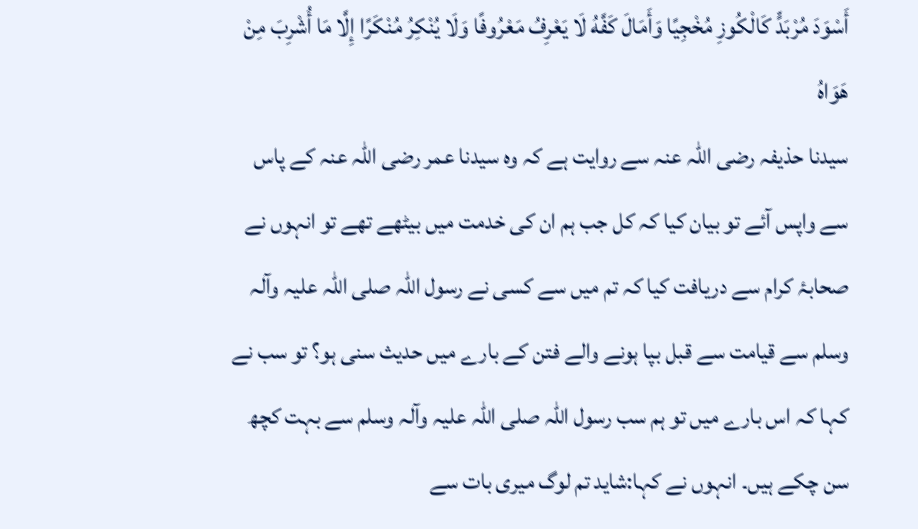أَسْوَدَ مُرْبَدٍّ كَالْكُوزِ مُخْجِيًا وَأَمَالَ كَفَّهُ لَا يَعْرِفُ مَعْرُوفًا وَلَا يُنْكِرُ مُنْكَرًا إِلَّا مَا أُشْرِبَ مِنْ هَوَاهُ
سیدنا حذیفہ رضی اللہ عنہ سے روایت ہے کہ وہ سیدنا عمر رضی اللہ عنہ کے پاس سے واپس آئے تو بیان کیا کہ کل جب ہم ان کی خدمت میں بیٹھے تھے تو انہوں نے صحابۂ کرام سے دریافت کیا کہ تم میں سے کسی نے رسول اللہ صلی اللہ علیہ وآلہ وسلم سے قیامت سے قبل بپا ہونے والے فتن کے بارے میں حدیث سنی ہو؟ تو سب نے کہا کہ اس بارے میں تو ہم سب رسول اللہ صلی اللہ علیہ وآلہ وسلم سے بہت کچھ سن چکے ہیں۔ انہوں نے کہا:شاید تم لوگ میری بات سے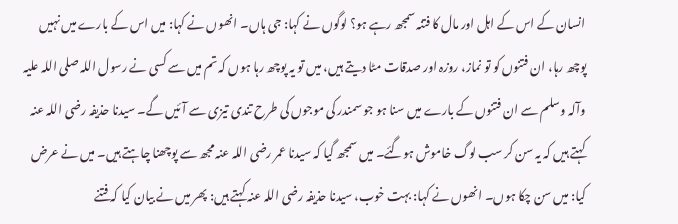انسان کے اس کے اہل اور مال کا فتنہ سمجھ رہے ہو؟ لوگوں نے کہا: جی ہاں۔ انھوں نے کہا: میں اس کے بارے میں نہیں پوچھ رہا، ان فتنوں کو تو نماز، روزہ اور صدقات مٹا دیتے ہیں، میں تو یہ پوچھ رہا ہوں کہ تم میں سے کسی نے رسول اللہ صلی اللہ علیہ وآلہ وسلم سے ان فتنوں کے بارے میں سنا ہو جو سمندر کی موجوں کی طرح تندی تیزی سے آئیں گے۔ سیدنا حذیفہ رضی اللہ عنہ کہتے ہیں کہ یہ سن کر سب لوگ خاموش ہوگئے۔ میں سمجھ گیا کہ سیدنا عمر رضی اللہ عنہ مجھ سے پوچھنا چاہتے ہیں۔ میں نے عرض کیا: میں سن چکا ہوں۔ انھوں نے کہا: بہت خوب، سیدنا حذیفہ رضی اللہ عنہ کہتے ہیں: پھر میں نے بیان کیا کہ فتنے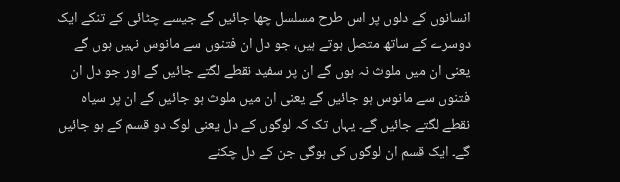انسانوں کے دلوں پر اس طرح مسلسل چھا جائیں گے جیسے چٹائی کے تنکے ایک دوسرے کے ساتھ متصل ہوتے ہیں، جو دل ان فتنوں سے مانوس نہیں ہوں گے یعنی ان میں ملوث نہ ہوں گے ان پر سفید نقطے لگتے جائیں گے اور جو دل ان فتنوں سے مانوس ہو جائیں گے یعنی ان میں ملوث ہو جائیں گے ان پر سیاہ نقطے لگتے جائیں گے۔ یہاں تک کہ لوگوں کے دل یعنی لوگ دو قسم کے ہو جائیں گے۔ ایک قسم ان لوگوں کی ہوگی جن کے دل چکنے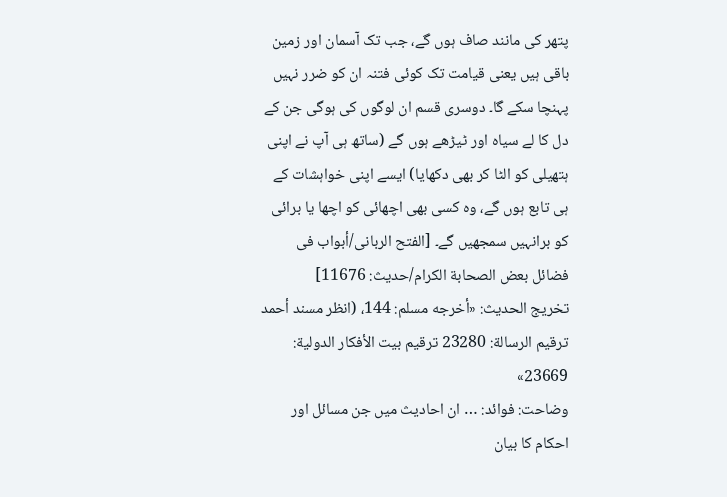پتھر کی مانند صاف ہوں گے، جب تک آسمان اور زمین باقی ہیں یعنی قیامت تک کوئی فتنہ ان کو ضرر نہیں پہنچا سکے گا۔ دوسری قسم ان لوگوں کی ہوگی جن کے دل کا لے سیاہ اور ٹیڑھے ہوں گے (ساتھ ہی آپ نے اپنی ہتھیلی کو الٹا کر بھی دکھایا) ایسے اپنی خواہشات کے ہی تابع ہوں گے، وہ کسی بھی اچھائی کو اچھا یا برائی کو برانہیں سمجھیں گے۔ [الفتح الربانی/أبواب فى فضائل بعض الصحابة الكرام/حدیث: 11676]
تخریج الحدیث: «أخرجه مسلم: 144، (انظر مسند أحمد ترقيم الرسالة: 23280 ترقیم بيت الأفكار الدولية: 23669»
وضاحت: فوائد: … ان احادیث میں جن مسائل اور احکام کا بیان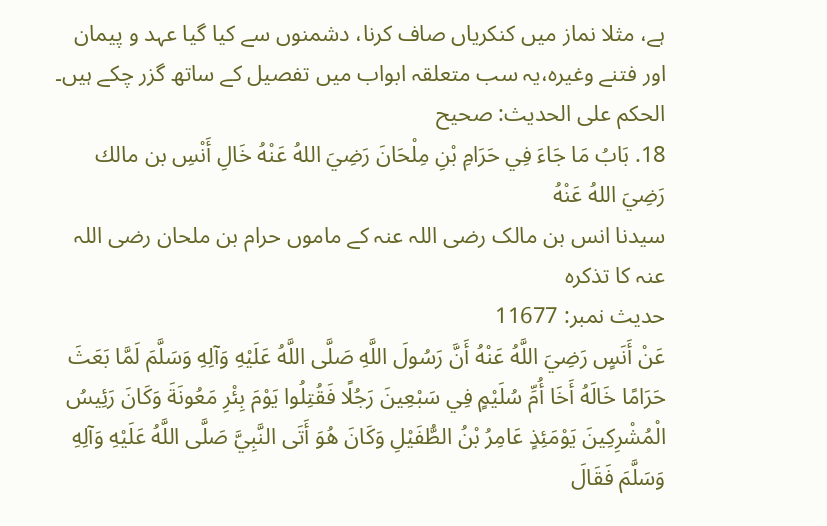ہے، مثلا نماز میں کنکریاں صاف کرنا، دشمنوں سے کیا گیا عہد و پیمان اور فتنے وغیرہ،یہ سب متعلقہ ابواب میں تفصیل کے ساتھ گزر چکے ہیں۔
الحكم على الحديث: صحیح
18. بَابُ مَا جَاءَ فِي حَرَامِ بْنِ مِلْحَانَ رَضِيَ اللهُ عَنْهُ خَالِ أَنْسِ بن مالك رَضِيَ اللهُ عَنْهُ
سیدنا انس بن مالک رضی اللہ عنہ کے ماموں حرام بن ملحان رضی اللہ عنہ کا تذکرہ
حدیث نمبر: 11677
عَنْ أَنَسٍ رَضِيَ اللَّهُ عَنْهُ أَنَّ رَسُولَ اللَّهِ صَلَّى اللَّهُ عَلَيْهِ وَآلِهِ وَسَلَّمَ لَمَّا بَعَثَ حَرَامًا خَالَهُ أَخَا أُمِّ سُلَيْمٍ فِي سَبْعِينَ رَجُلًا فَقُتِلُوا يَوْمَ بِئْرِ مَعُونَةَ وَكَانَ رَئِيسُ الْمُشْرِكِينَ يَوْمَئِذٍ عَامِرُ بْنُ الطُّفَيْلِ وَكَانَ هُوَ أَتَى النَّبِيَّ صَلَّى اللَّهُ عَلَيْهِ وَآلِهِ وَسَلَّمَ فَقَالَ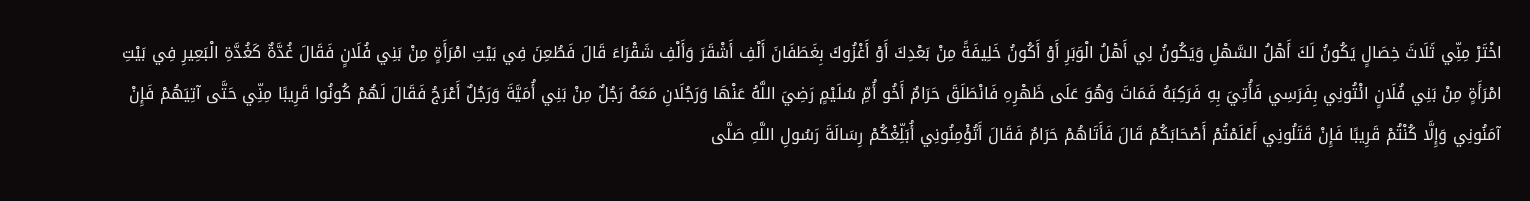اخْتَرْ مِنِّي ثَلَاثَ خِصَالٍ يَكُونُ لَكَ أَهْلُ السَّهْلِ وَيَكُونُ لِي أَهْلُ الْوَبَرِ أَوْ أَكُونُ خَلِيفَةً مِنْ بَعْدِكَ أَوْ أَغْزُوكَ بِغَطَفَانَ أَلْفِ أَشْقَرَ وَأَلْفِ شَقْرَاءَ قَالَ فَطُعِنَ فِي بَيْتِ امْرَأَةٍ مِنْ بَنِي فُلَانٍ فَقَالَ غُدَّةٌ كَغُدَّةِ الْبَعِيرِ فِي بَيْتِ امْرَأَةٍ مِنْ بَنِي فُلَانٍ ائْتُونِي بِفَرَسِي فَأُتِيَ بِهِ فَرَكِبَهُ فَمَاتَ وَهُوَ عَلَى ظَهْرِهِ فَانْطَلَقَ حَرَامٌ أَخُو أُمِّ سُلَيْمٍ رَضِيَ اللَّهُ عَنْهَا وَرَجُلَانِ مَعَهُ رَجُلٌ مِنْ بَنِي أُمَيَّةَ وَرَجُلٌ أَعْرَجُ فَقَالَ لَهُمْ كُونُوا قَرِيبًا مِنِّي حَتَّى آتِيَهُمْ فَإِنْ آمَنُونِي وَإِلَّا كُنْتُمْ قَرِيبًا فَإِنْ قَتَلُونِي أَعْلَمْتُمْ أَصْحَابَكُمْ قَالَ فَأَتَاهُمْ حَرَامٌ فَقَالَ أَتُؤْمِنُونِي أُبَلِّغْكُمْ رِسَالَةَ رَسُولِ اللَّهِ صَلَّى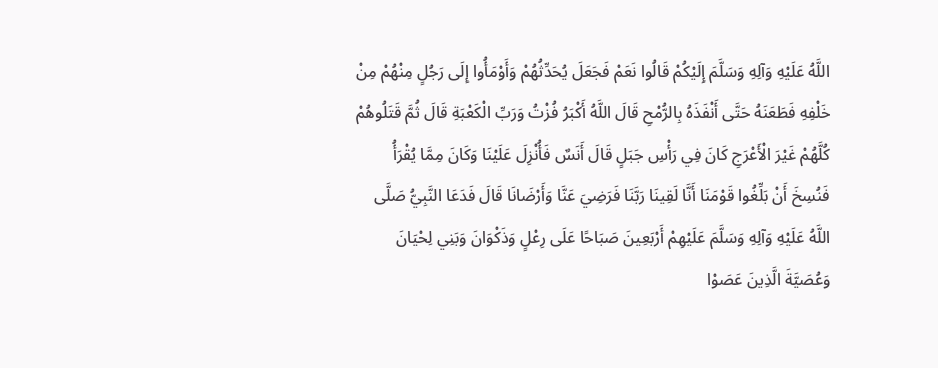اللَّهُ عَلَيْهِ وَآلِهِ وَسَلَّمَ إِلَيْكُمْ قَالُوا نَعَمْ فَجَعَلَ يُحَدِّثُهُمْ وَأَوْمَأُوا إِلَى رَجُلٍ مِنْهُمْ مِنْ خَلْفِهِ فَطَعَنَهُ حَتَّى أَنْفَذَهُ بِالرُّمْحِ قَالَ اللَّهُ أَكْبَرُ فُزْتُ وَرَبِّ الْكَعْبَةِ قَالَ ثُمَّ قَتَلُوهُمْ كُلَّهُمْ غَيْرَ الْأَعْرَجِ كَانَ فِي رَأْسِ جَبَلٍ قَالَ أَنَسٌ فَأُنْزِلَ عَلَيْنَا وَكَانَ مِمَّا يُقْرَأُ فَنُسِخَ أَنْ بَلِّغُوا قَوْمَنَا أَنَّا لَقِينَا رَبَّنَا فَرَضِيَ عَنَّا وَأَرْضَانَا قَالَ فَدَعَا النَّبِيُّ صَلَّى اللَّهُ عَلَيْهِ وَآلِهِ وَسَلَّمَ عَلَيْهِمْ أَرْبَعِينَ صَبَاحًا عَلَى رِعْلٍ وَذَكْوَانَ وَبَنِي لِحْيَانَ وَعُصَيَّةَ الَّذِينَ عَصَوْا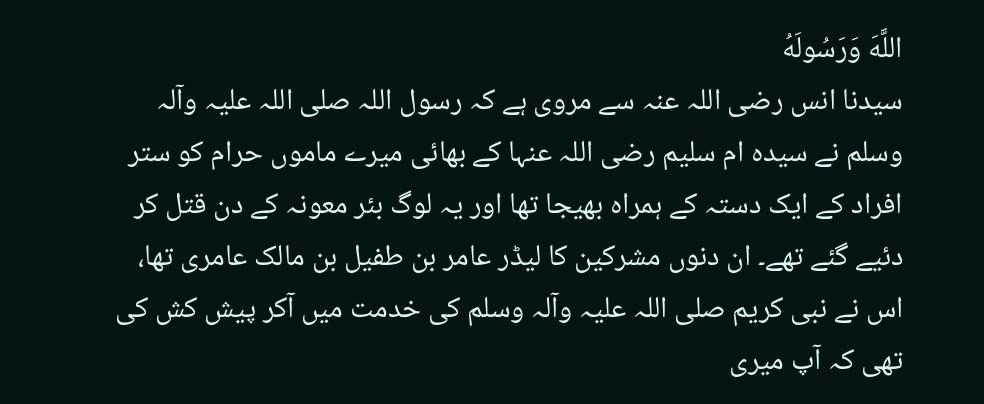اللَّهَ وَرَسُولَهُ
سیدنا انس رضی اللہ عنہ سے مروی ہے کہ رسول اللہ صلی اللہ علیہ وآلہ وسلم نے سیدہ ام سلیم رضی اللہ عنہا کے بھائی میرے ماموں حرام کو ستر افراد کے ایک دستہ کے ہمراہ بھیجا تھا اور یہ لوگ بئر معونہ کے دن قتل کر دئیے گئے تھے۔ ان دنوں مشرکین کا لیڈر عامر بن طفیل بن مالک عامری تھا، اس نے نبی کریم صلی اللہ علیہ وآلہ وسلم کی خدمت میں آکر پیش کش کی تھی کہ آپ میری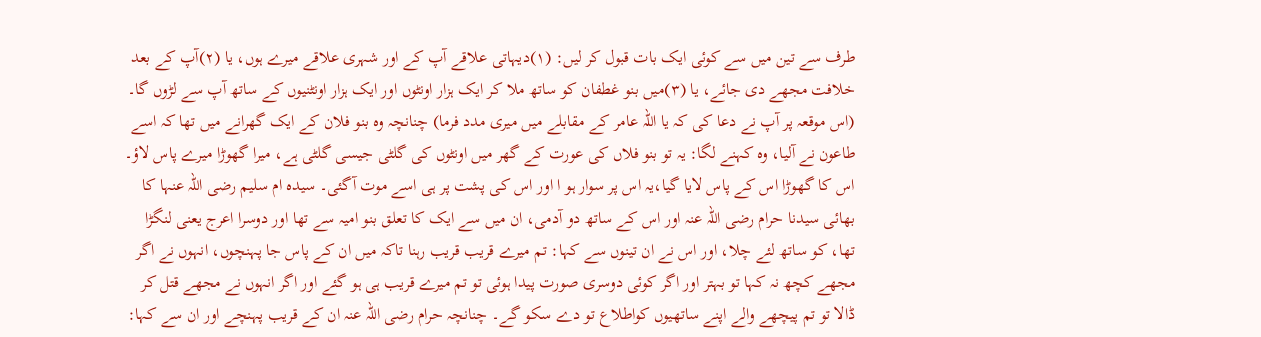طرف سے تین میں سے کوئی ایک بات قبول کر لیں: (۱)دیہاتی علاقے آپ کے اور شہری علاقے میرے ہوں، یا (۲)آپ کے بعد خلافت مجھے دی جائے، یا (۳)میں بنو غطفان کو ساتھ ملا کر ایک ہزار اونٹوں اور ایک ہزار اونٹنیوں کے ساتھ آپ سے لڑوں گا۔ (اس موقعہ پر آپ نے دعا کی کہ یا اللہ عامر کے مقابلے میں میری مدد فرما) چنانچہ وہ بنو فلان کے ایک گھرانے میں تھا کہ اسے طاعون نے آلیا، وہ کہنے لگا: یہ تو بنو فلاں کی عورت کے گھر میں اونٹوں کی گلٹی جیسی گلٹی ہے، میرا گھوڑا میرے پاس لاؤ۔ اس کا گھوڑا اس کے پاس لایا گیا،یہ اس پر سوار ہو ا اور اس کی پشت پر ہی اسے موت آگئی۔ سیدہ ام سلیم رضی اللہ عنہا کا بھائی سیدنا حرام رضی اللہ عنہ اور اس کے ساتھ دو آدمی، ان میں سے ایک کا تعلق بنو امیہ سے تھا اور دوسرا اعرج یعنی لنگڑا تھا، کو ساتھ لئے چلا، اور اس نے ان تینوں سے کہا: تم میرے قریب قریب رہنا تاکہ میں ان کے پاس جا پہنچوں، انہوں نے اگر مجھے کچھ نہ کہا تو بہتر اور اگر کوئی دوسری صورت پیدا ہوئی تو تم میرے قریب ہی ہو گئے اور اگر انہوں نے مجھے قتل کر ڈالا تو تم پیچھے والے اپنے ساتھیوں کواطلاع تو دے سکو گے۔ چنانچہ حرام رضی اللہ عنہ ان کے قریب پہنچے اور ان سے کہا: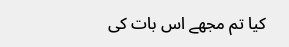کیا تم مجھے اس بات کی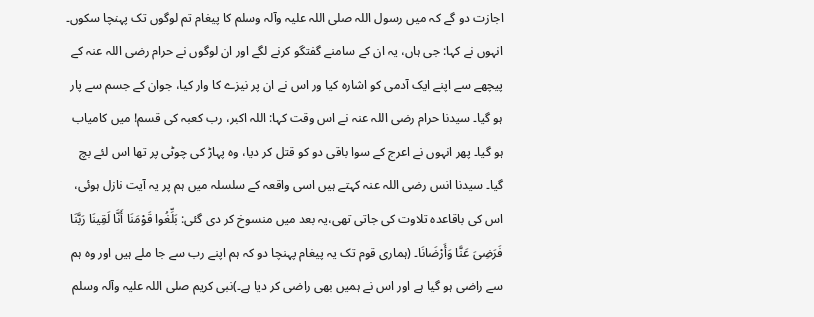اجازت دو گے کہ میں رسول اللہ صلی اللہ علیہ وآلہ وسلم کا پیغام تم لوگوں تک پہنچا سکوں۔ انہوں نے کہا: جی ہاں، یہ ان کے سامنے گفتگو کرنے لگے اور ان لوگوں نے حرام رضی اللہ عنہ کے پیچھے سے اپنے ایک آدمی کو اشارہ کیا ور اس نے ان پر نیزے کا وار کیا، جوان کے جسم سے پار ہو گیا۔ سیدنا حرام رضی اللہ عنہ نے اس وقت کہا: اللہ اکبر، رب کعبہ کی قسم! میں کامیاب ہو گیا۔ پھر انہوں نے اعرج کے سوا باقی دو کو قتل کر دیا، وہ پہاڑ کی چوٹی پر تھا اس لئے بچ گیا۔ سیدنا انس رضی اللہ عنہ کہتے ہیں اسی واقعہ کے سلسلہ میں ہم پر یہ آیت نازل ہوئی، اس کی باقاعدہ تلاوت کی جاتی تھی،یہ بعد میں منسوخ کر دی گئی: بَلِّغُوا قَوْمَنَا أَنَّا لَقِینَا رَبَّنَا فَرَضِیَ عَنَّا وَأَرْضَانَا۔ (ہماری قوم تک یہ پیغام پہنچا دو کہ ہم اپنے رب سے جا ملے ہیں اور وہ ہم سے راضی ہو گیا ہے اور اس نے ہمیں بھی راضی کر دیا ہے۔)نبی کریم صلی اللہ علیہ وآلہ وسلم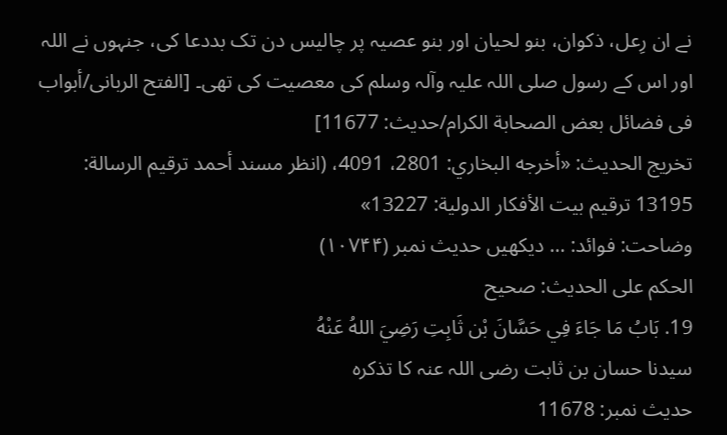نے ان رِعل، ذکوان، بنو لحیان اور بنو عصیہ پر چالیس دن تک بددعا کی، جنہوں نے اللہ اور اس کے رسول صلی اللہ علیہ وآلہ وسلم کی معصیت کی تھی۔ [الفتح الربانی/أبواب فى فضائل بعض الصحابة الكرام/حدیث: 11677]
تخریج الحدیث: «أخرجه البخاري: 2801، 4091، (انظر مسند أحمد ترقيم الرسالة: 13195 ترقیم بيت الأفكار الدولية: 13227»
وضاحت: فوائد: … دیکھیں حدیث نمبر (۱۰۷۴۴)
الحكم على الحديث: صحیح
19. بَابُ مَا جَاءَ فِي حَسَّانَ بْن ثَابِتِ رَضِيَ اللهُ عَنْهُ
سیدنا حسان بن ثابت رضی اللہ عنہ کا تذکرہ
حدیث نمبر: 11678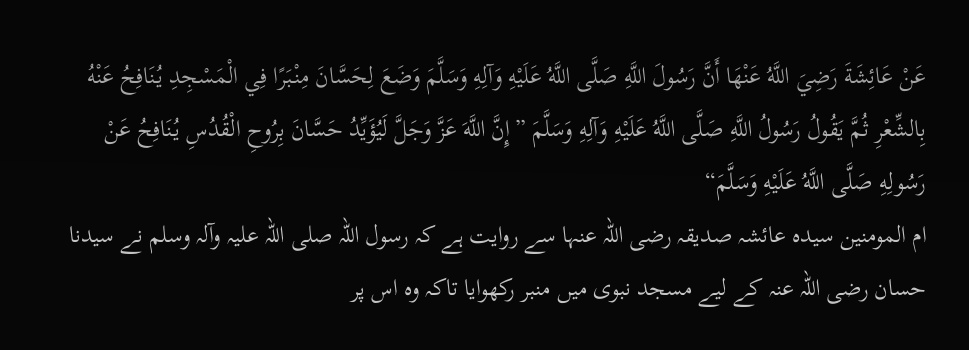عَنْ عَائِشَةَ رَضِيَ اللَّهُ عَنْهَا أَنَّ رَسُولَ اللَّهِ صَلَّى اللَّهُ عَلَيْهِ وَآلِهِ وَسَلَّمَ وَضَعَ لِحَسَّانَ مِنْبَرًا فِي الْمَسْجِدِ يُنَافِحُ عَنْهُ بِالشِّعْرِ ثُمَّ يَقُولُ رَسُولُ اللَّهِ صَلَّى اللَّهُ عَلَيْهِ وَآلِهِ وَسَلَّمَ ”إِنَّ اللَّهَ عَزَّ وَجَلَّ لَيُؤَيِّدُ حَسَّانَ بِرُوحِ الْقُدُسِ يُنَافِحُ عَنْ رَسُولِهِ صَلَّى اللَّهُ عَلَيْهِ وَسَلَّمَ“
ام المومنین سیدہ عائشہ صدیقہ رضی اللہ عنہا سے روایت ہے کہ رسول اللہ صلی اللہ علیہ وآلہ وسلم نے سیدنا حسان رضی اللہ عنہ کے لیے مسجد نبوی میں منبر رکھوایا تاکہ وہ اس پر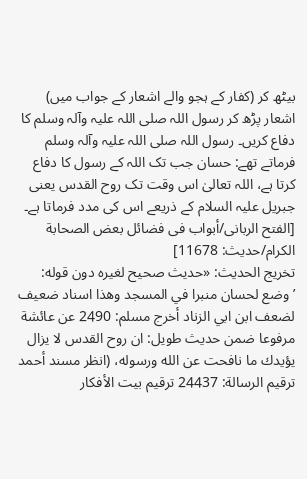بیٹھ کر (کفار کے ہجو والے اشعار کے جواب میں) اشعار پڑھ کر رسول اللہ صلی اللہ علیہ وآلہ وسلم کا دفاع کریں۔ رسول اللہ صلی اللہ علیہ وآلہ وسلم فرماتے تھے: حسان جب تک اللہ کے رسول کا دفاع کرتا ہے، اللہ تعالیٰ اس وقت تک روح القدس یعنی جبریل علیہ السلام کے ذریعے اس کی مدد فرماتا ہے۔ [الفتح الربانی/أبواب فى فضائل بعض الصحابة الكرام/حدیث: 11678]
تخریج الحدیث: «حديث صحيح لغيره دون قوله: ’وضع لحسان منبرا في المسجد وھذا اسناد ضعيف لضعف ابن ابي الزناد أخرج مسلم: 2490 عن عائشة مرفوعا ضمن حديث طويل: ان روح القدس لا يزال يؤيدك ما نافحت عن الله ورسوله، (انظر مسند أحمد ترقيم الرسالة: 24437 ترقیم بيت الأفكار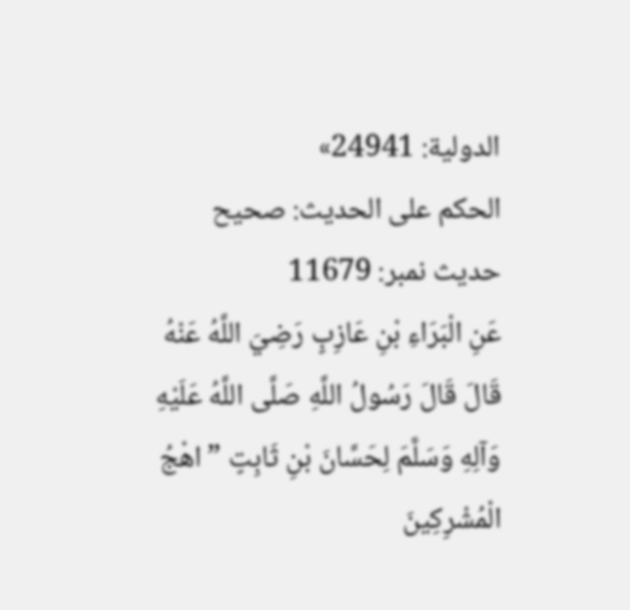الدولية: 24941»
الحكم على الحديث: صحیح
حدیث نمبر: 11679
عَنِ الْبَرَاءِ بْنِ عَازِبٍ رَضِيَ اللَّهُ عَنْهُ قَالَ قَالَ رَسُولُ اللَّهِ صَلَّى اللَّهُ عَلَيْهِ وَآلِهِ وَسَلَّمَ لِحَسَّانَ بْنِ ثَابِتٍ ”اهْجُ الْمُشْرِكِينَ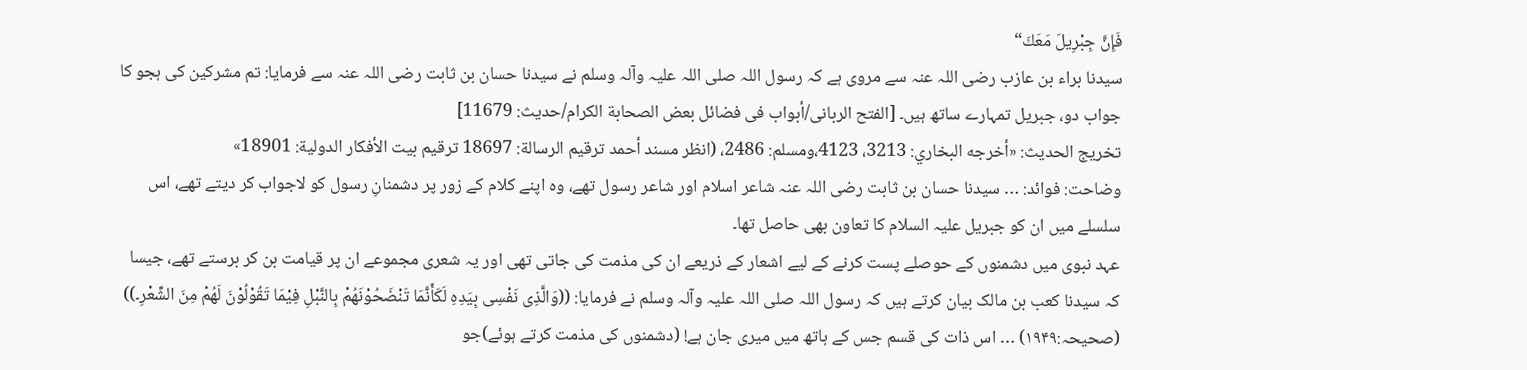فَإِنَّ جِبْرِيلَ مَعَكَ“
سیدنا براء بن عازب رضی اللہ عنہ سے مروی ہے کہ رسول اللہ صلی اللہ علیہ وآلہ وسلم نے سیدنا حسان بن ثابت رضی اللہ عنہ سے فرمایا: تم مشرکین کی ہجو کا جواب دو، جبریل تمہارے ساتھ ہیں۔ [الفتح الربانی/أبواب فى فضائل بعض الصحابة الكرام/حدیث: 11679]
تخریج الحدیث: «أخرجه البخاري: 3213، 4123،ومسلم: 2486، (انظر مسند أحمد ترقيم الرسالة: 18697 ترقیم بيت الأفكار الدولية: 18901»
وضاحت: فوائد: … سیدنا حسان بن ثابت رضی اللہ عنہ شاعر اسلام اور شاعر رسول تھے، وہ اپنے کلام کے زور پر دشمنانِ رسول کو لاجواب کر دیتے تھے، اس سلسلے میں ان کو جبریل علیہ السلام کا تعاون بھی حاصل تھا۔
عہد نبوی میں دشمنوں کے حوصلے پست کرنے کے لیے اشعار کے ذریعے ان کی مذمت کی جاتی تھی اور یہ شعری مجموعے ان پر قیامت بن کر برستے تھے، جیسا کہ سیدنا کعب بن مالک بیان کرتے ہیں کہ رسول اللہ صلی اللہ علیہ وآلہ وسلم نے فرمایا: ((وَالَّذِی نَفْسِی بِیَدِہِ لَکَأَنَّمَا تَنْضَحُوْنَھُمْ بِالنَّبْلِ فِیْمَا تَقُوْلُوْنَ لَھُمْ مِنَ الشِّعْرِ۔)) (صحیحہ:۱۹۴۹) … اس ذات کی قسم جس کے ہاتھ میں میری جان ہے! (دشمنوں کی مذمت کرتے ہوئے)جو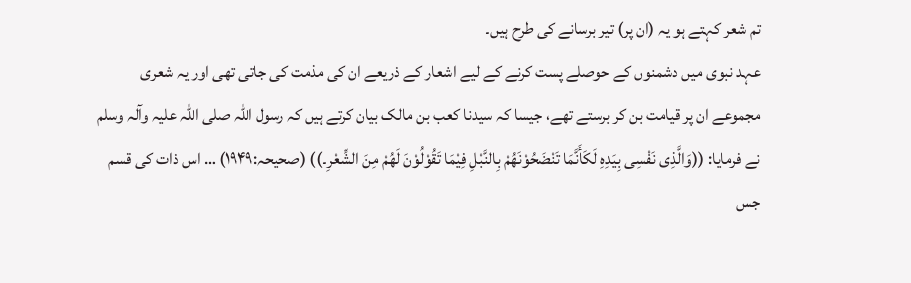تم شعر کہتے ہو یہ (ان پر) تیر برسانے کی طرح ہیں۔
عہد نبوی میں دشمنوں کے حوصلے پست کرنے کے لیے اشعار کے ذریعے ان کی مذمت کی جاتی تھی اور یہ شعری مجموعے ان پر قیامت بن کر برستے تھے، جیسا کہ سیدنا کعب بن مالک بیان کرتے ہیں کہ رسول اللہ صلی اللہ علیہ وآلہ وسلم نے فرمایا: ((وَالَّذِی نَفْسِی بِیَدِہِ لَکَأَنَّمَا تَنْضَحُوْنَھُمْ بِالنَّبْلِ فِیْمَا تَقُوْلُوْنَ لَھُمْ مِنَ الشِّعْرِ۔)) (صحیحہ:۱۹۴۹) … اس ذات کی قسم جس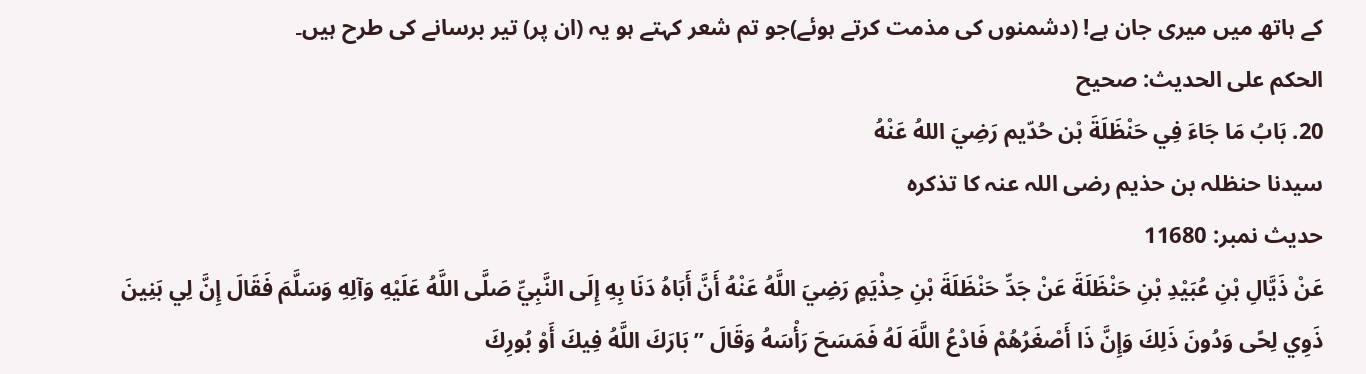کے ہاتھ میں میری جان ہے! (دشمنوں کی مذمت کرتے ہوئے)جو تم شعر کہتے ہو یہ (ان پر) تیر برسانے کی طرح ہیں۔
الحكم على الحديث: صحیح
20. بَابُ مَا جَاءَ فِي حَنْظَلَةَ بْن حُدّيم رَضِيَ اللهُ عَنْهُ
سیدنا حنظلہ بن حذیم رضی اللہ عنہ کا تذکرہ
حدیث نمبر: 11680
عَنْ ذَيَّالِ بْنِ عُبَيْدِ بْنِ حَنْظَلَةَ عَنْ جَدِّ حَنْظَلَةَ بْنِ حِذْيَمٍ رَضِيَ اللَّهُ عَنْهُ أَنَّ أَبَاهُ دَنَا بِهِ إِلَى النَّبِيِّ صَلَّى اللَّهُ عَلَيْهِ وَآلِهِ وَسَلَّمَ فَقَالَ إِنَّ لِي بَنِينَ ذَوِي لِحًى وَدُونَ ذَلِكَ وَإِنَّ ذَا أَصْغَرُهُمْ فَادْعُ اللَّهَ لَهُ فَمَسَحَ رَأْسَهُ وَقَالَ ”بَارَكَ اللَّهُ فِيكَ أَوْ بُورِكَ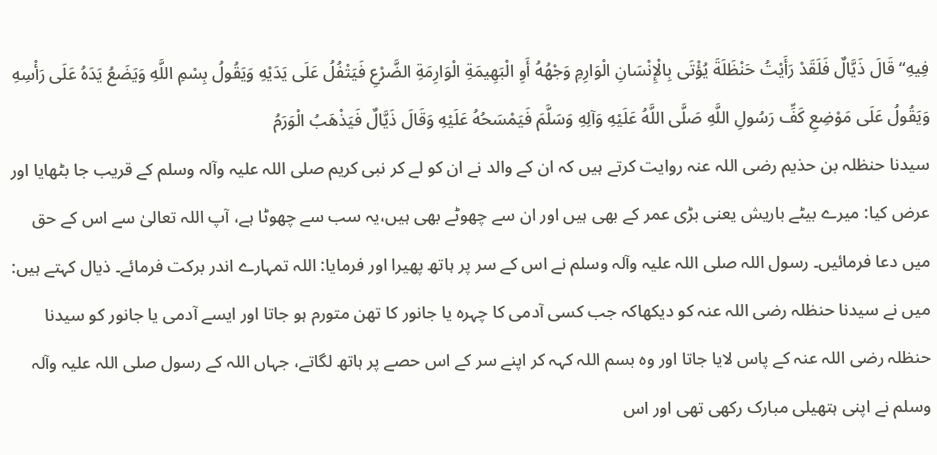فِيهِ“ قَالَ ذَيَّالٌ فَلَقَدْ رَأَيْتُ حَنْظَلَةَ يُؤْتَى بِالْإِنْسَانِ الْوَارِمِ وَجْهُهُ أَوِ الْبَهِيمَةِ الْوَارِمَةِ الضَّرْعِ فَيَتْفُلُ عَلَى يَدَيْهِ وَيَقُولُ بِسْمِ اللَّهِ وَيَضَعُ يَدَهُ عَلَى رَأْسِهِ وَيَقُولُ عَلَى مَوْضِعِ كَفِّ رَسُولِ اللَّهِ صَلَّى اللَّهُ عَلَيْهِ وَآلِهِ وَسَلَّمَ فَيَمْسَحُهُ عَلَيْهِ وَقَالَ ذَيَّالٌ فَيَذْهَبُ الْوَرَمُ
سیدنا حنظلہ بن حذیم رضی اللہ عنہ روایت کرتے ہیں کہ ان کے والد نے ان کو لے کر نبی کریم صلی اللہ علیہ وآلہ وسلم کے قریب جا بٹھایا اور عرض کیا: میرے بیٹے باریش یعنی بڑی عمر کے بھی ہیں اور ان سے چھوٹے بھی ہیں،یہ سب سے چھوٹا ہے، آپ اللہ تعالیٰ سے اس کے حق میں دعا فرمائیں۔ رسول اللہ صلی اللہ علیہ وآلہ وسلم نے اس کے سر پر ہاتھ پھیرا اور فرمایا: اللہ تمہارے اندر برکت فرمائے۔ ذیال کہتے ہیں: میں نے سیدنا حنظلہ رضی اللہ عنہ کو دیکھاکہ جب کسی آدمی کا چہرہ یا جانور کا تھن متورم ہو جاتا اور ایسے آدمی یا جانور کو سیدنا حنظلہ رضی اللہ عنہ کے پاس لایا جاتا اور وہ بسم اللہ کہہ کر اپنے سر کے اس حصے پر ہاتھ لگاتے، جہاں اللہ کے رسول صلی اللہ علیہ وآلہ وسلم نے اپنی ہتھیلی مبارک رکھی تھی اور اس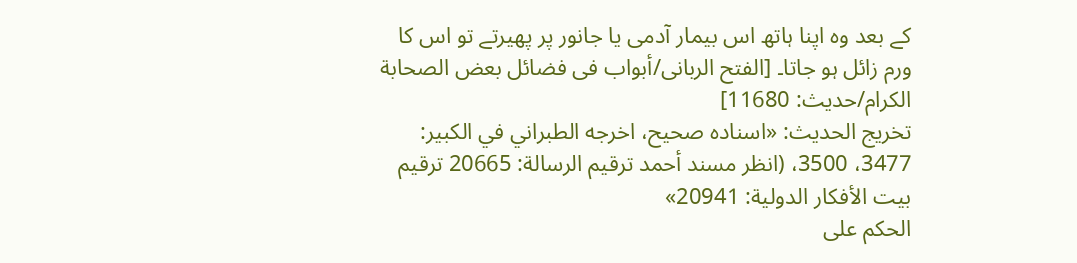کے بعد وہ اپنا ہاتھ اس بیمار آدمی یا جانور پر پھیرتے تو اس کا ورم زائل ہو جاتا۔ [الفتح الربانی/أبواب فى فضائل بعض الصحابة الكرام/حدیث: 11680]
تخریج الحدیث: «اسناده صحيح، اخرجه الطبراني في الكبير: 3477، 3500، (انظر مسند أحمد ترقيم الرسالة: 20665 ترقیم بيت الأفكار الدولية: 20941»
الحكم على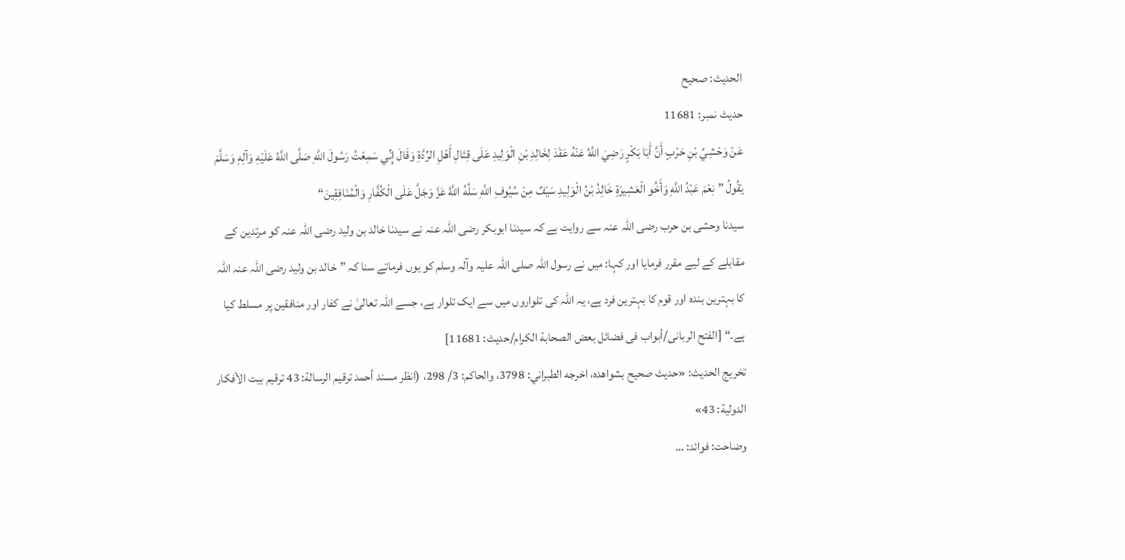الحديث: صحیح
حدیث نمبر: 11681
عَنْ وَحْشِيِّ بْنِ حَرْبٍ أَنَّ أَبَا بَكْرٍ رَضِيَ اللَّهُ عَنْهُ عَقَدَ لِخَالِدِ بْنِ الْوَلِيدِ عَلَى قِتَالِ أَهْلِ الرِّدَّةِ وَقَالَ إِنِّي سَمِعْتُ رَسُولَ اللَّهِ صَلَّى اللَّهُ عَلَيْهِ وَآلِهِ وَسَلَّمَ يَقُولُ ”نِعْمَ عَبْدُ اللَّهِ وَأَخُو الْعَشِيرَةِ خَالِدُ بْنُ الْوَلِيدِ سَيْفٌ مِنْ سُيُوفِ اللَّهِ سَلَّهُ اللَّهُ عَزَّ وَجَلَّ عَلَى الْكُفَّارِ وَالْمُنَافِقِينَ“
سیدنا وحشی بن حرب رضی اللہ عنہ سے روایت ہے کہ سیدنا ابوبکر رضی اللہ عنہ نے سیدنا خالد بن ولید رضی اللہ عنہ کو مرتدین کے مقابلے کے لیے مقرر فرمایا اور کہا: میں نے رسول اللہ صلی اللہ علیہ وآلہ وسلم کو یوں فرماتے سنا کہ ”خالد بن ولید رضی اللہ عنہ اللہ کا بہترین بندہ اور قوم کا بہترین فرد ہے، یہ اللہ کی تلواروں میں سے ایک تلوار ہے، جسے اللہ تعالیٰ نے کفار اور منافقین پر مسلط کیا ہے۔“ [الفتح الربانی/أبواب فى فضائل بعض الصحابة الكرام/حدیث: 11681]
تخریج الحدیث: «حديث صحيح بشواھده، اخرجه الطبراني: 3798، والحاكم: 3/ 298، (انظر مسند أحمد ترقيم الرسالة: 43 ترقیم بيت الأفكار الدولية: 43»
وضاحت: فوائد: …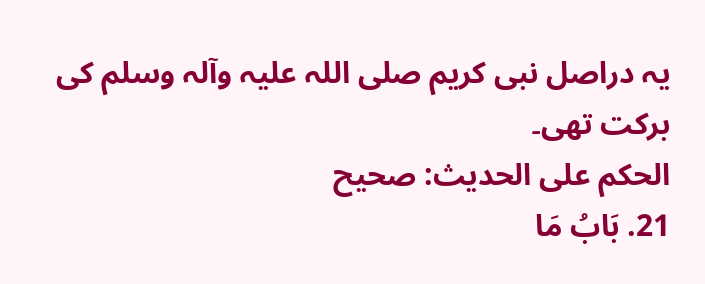یہ دراصل نبی کریم صلی اللہ علیہ وآلہ وسلم کی برکت تھی۔
الحكم على الحديث: صحیح
21. بَابُ مَا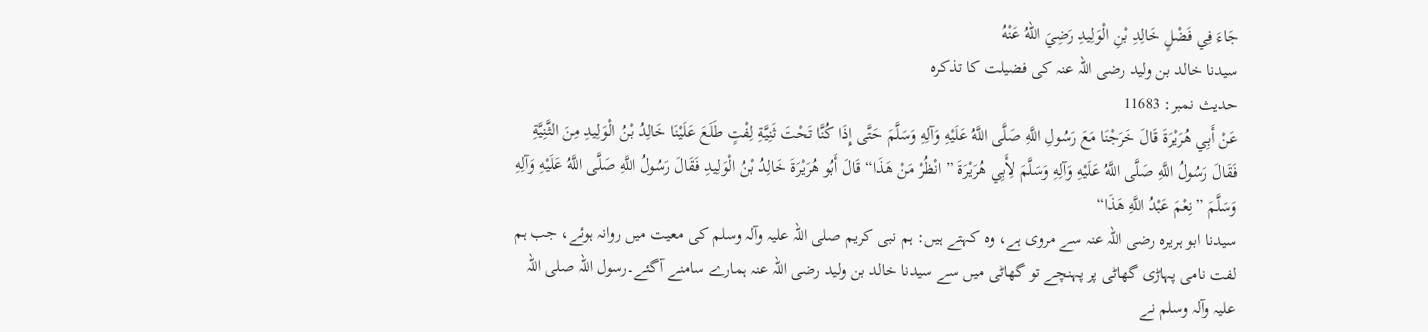جَاءَ فِي فَضْلٍ خَالِدِ بْنِ الْوَلِيدِ رَضِيَ اللهُ عَنْهُ
سیدنا خالد بن ولید رضی اللہ عنہ کی فضیلت کا تذکرہ
حدیث نمبر: 11683
عَنْ أَبِي هُرَيْرَةَ قَالَ خَرَجْنَا مَعَ رَسُولِ اللَّهِ صَلَّى اللَّهُ عَلَيْهِ وَآلِهِ وَسَلَّمَ حَتَّى إِذَا كُنَّا تَحْتَ ثَنِيَّةِ لِفْتٍ طَلَعَ عَلَيْنَا خَالِدُ بْنُ الْوَلِيدِ مِنَ الثَّنِيَّةِ فَقَالَ رَسُولُ اللَّهِ صَلَّى اللَّهُ عَلَيْهِ وَآلِهِ وَسَلَّمَ لِأَبِي هُرَيْرَةَ ”انْظُرْ مَنْ هَذَا“ قَالَ أَبُو هُرَيْرَةَ خَالِدُ بْنُ الْوَلِيدِ فَقَالَ رَسُولُ اللَّهِ صَلَّى اللَّهُ عَلَيْهِ وَآلِهِ وَسَلَّمَ ”نِعْمَ عَبْدُ اللَّهِ هَذَا“
سیدنا ابو ہریرہ رضی اللہ عنہ سے مروی ہے، وہ کہتے ہیں: ہم نبی کریم صلی اللہ علیہ وآلہ وسلم کی معیت میں روانہ ہوئے، جب ہم لفت نامی پہاڑی گھاٹی پر پہنچے تو گھاٹی میں سے سیدنا خالد بن ولید رضی اللہ عنہ ہمارے سامنے آگئے۔رسول اللہ صلی اللہ علیہ وآلہ وسلم نے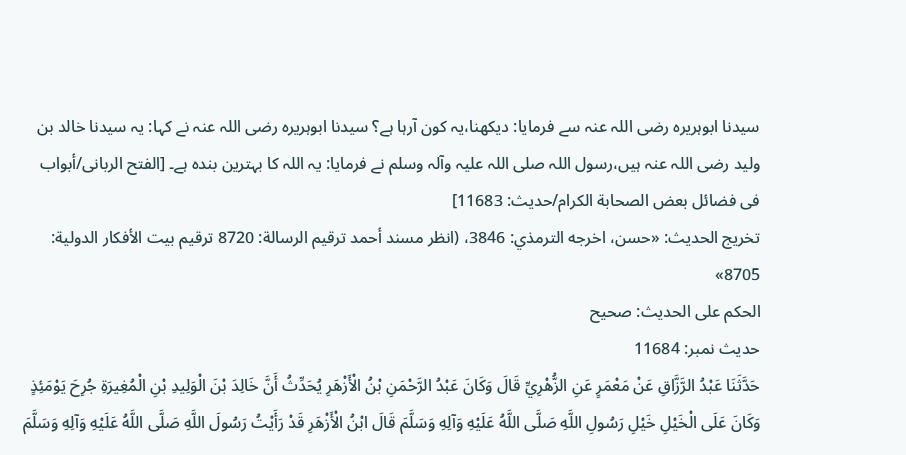سیدنا ابوہریرہ رضی اللہ عنہ سے فرمایا: دیکھنا،یہ کون آرہا ہے؟ سیدنا ابوہریرہ رضی اللہ عنہ نے کہا: یہ سیدنا خالد بن ولید رضی اللہ عنہ ہیں،رسول اللہ صلی اللہ علیہ وآلہ وسلم نے فرمایا: یہ اللہ کا بہترین بندہ ہے۔ [الفتح الربانی/أبواب فى فضائل بعض الصحابة الكرام/حدیث: 11683]
تخریج الحدیث: «حسن، اخرجه الترمذي: 3846، (انظر مسند أحمد ترقيم الرسالة: 8720 ترقیم بيت الأفكار الدولية: 8705»
الحكم على الحديث: صحیح
حدیث نمبر: 11684
حَدَّثَنَا عَبْدُ الرَّزَّاقِ عَنْ مَعْمَرٍ عَنِ الزُّهْرِيِّ قَالَ وَكَانَ عَبْدُ الرَّحْمَنِ بْنُ الْأَزْهَرِ يُحَدِّثُ أَنَّ خَالِدَ بْنَ الْوَلِيدِ بْنِ الْمُغِيرَةِ جُرِحَ يَوْمَئِذٍ وَكَانَ عَلَى الْخَيْلِ خَيْلِ رَسُولِ اللَّهِ صَلَّى اللَّهُ عَلَيْهِ وَآلِهِ وَسَلَّمَ قَالَ ابْنُ الْأَزْهَرِ قَدْ رَأَيْتُ رَسُولَ اللَّهِ صَلَّى اللَّهُ عَلَيْهِ وَآلِهِ وَسَلَّمَ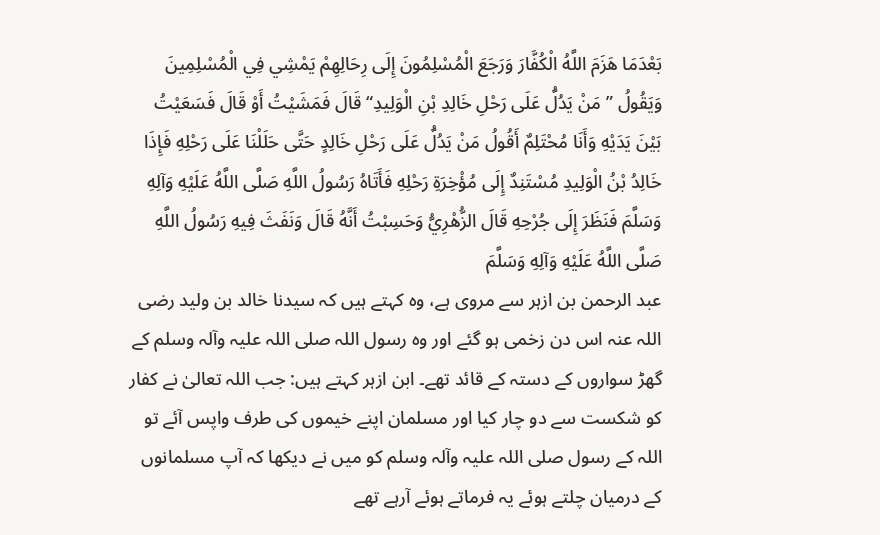بَعْدَمَا هَزَمَ اللَّهُ الْكُفَّارَ وَرَجَعَ الْمُسْلِمُونَ إِلَى رِحَالِهِمْ يَمْشِي فِي الْمُسْلِمِينَ وَيَقُولُ ”مَنْ يَدُلُّ عَلَى رَحْلِ خَالِدِ بْنِ الْوَلِيدِ“ قَالَ فَمَشَيْتُ أَوْ قَالَ فَسَعَيْتُ بَيْنَ يَدَيْهِ وَأَنَا مُحْتَلِمٌ أَقُولُ مَنْ يَدُلُّ عَلَى رَحْلِ خَالِدٍ حَتَّى حَلَلْنَا عَلَى رَحْلِهِ فَإِذَا خَالِدُ بْنُ الْوَلِيدِ مُسْتَنِدٌ إِلَى مُؤْخِرَةِ رَحْلِهِ فَأَتَاهُ رَسُولُ اللَّهِ صَلَّى اللَّهُ عَلَيْهِ وَآلِهِ وَسَلَّمَ فَنَظَرَ إِلَى جُرْحِهِ قَالَ الزُّهْرِيُّ وَحَسِبْتُ أَنَّهُ قَالَ وَنَفَثَ فِيهِ رَسُولُ اللَّهِ صَلَّى اللَّهُ عَلَيْهِ وَآلِهِ وَسَلَّمَ
عبد الرحمن بن ازہر سے مروی ہے، وہ کہتے ہیں کہ سیدنا خالد بن ولید رضی اللہ عنہ اس دن زخمی ہو گئے اور وہ رسول اللہ صلی اللہ علیہ وآلہ وسلم کے گھڑ سواروں کے دستہ کے قائد تھے۔ ابن ازہر کہتے ہیں: جب اللہ تعالیٰ نے کفار کو شکست سے دو چار کیا اور مسلمان اپنے خیموں کی طرف واپس آئے تو اللہ کے رسول صلی اللہ علیہ وآلہ وسلم کو میں نے دیکھا کہ آپ مسلمانوں کے درمیان چلتے ہوئے یہ فرماتے ہوئے آرہے تھے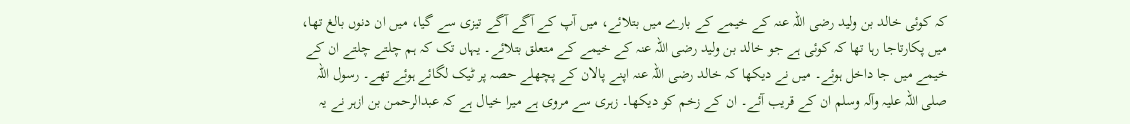کہ کوئی خالد بن ولید رضی اللہ عنہ کے خیمے کے بارے میں بتلائے، میں آپ کے آگے آگے تیزی سے گیا، میں ان دنوں بالغ تھا، میں پکارتاجا رہا تھا کہ کوئی ہے جو خالد بن ولید رضی اللہ عنہ کے خیمے کے متعلق بتلائے۔ یہاں تک کہ ہم چلتے چلتے ان کے خیمے میں جا داخل ہوئے۔ میں نے دیکھا کہ خالد رضی اللہ عنہ اپنے پالان کے پچھلے حصہ پر ٹیک لگائے ہوئے تھے۔ رسول اللہ صلی اللہ علیہ وآلہ وسلم ان کے قریب آئے۔ ان کے زخم کو دیکھا۔ زہری سے مروی ہے میرا خیال ہے کہ عبدالرحمن بن ازہر نے یہ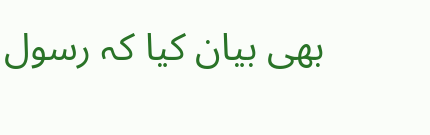بھی بیان کیا کہ رسول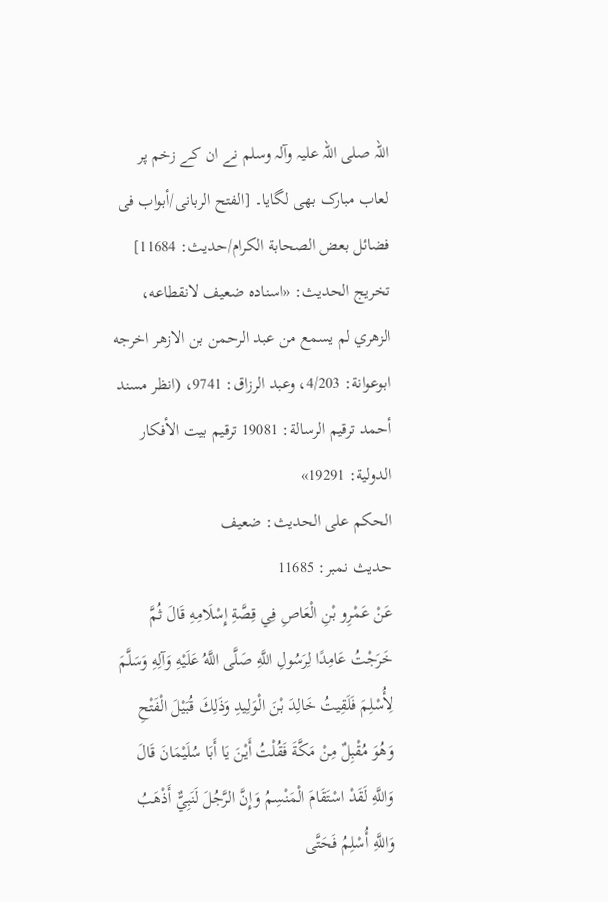اللہ صلی اللہ علیہ وآلہ وسلم نے ان کے زخم پر لعاب مبارک بھی لگایا۔ [الفتح الربانی/أبواب فى فضائل بعض الصحابة الكرام/حدیث: 11684]
تخریج الحدیث: «اسناده ضعيف لانقطاعه، الزھري لم يسمع من عبد الرحمن بن الازھر اخرجه ابوعوانة: 4/203، وعبد الرزاق: 9741، (انظر مسند أحمد ترقيم الرسالة: 19081 ترقیم بيت الأفكار الدولية: 19291»
الحكم على الحديث: ضعیف
حدیث نمبر: 11685
عَنْ عَمْرِو بْنِ الْعَاصِ فِي قِصَّةِ إِسْلَامِهِ قَالَ ثُمَّ خَرَجْتُ عَامِدًا لِرَسُولِ اللَّهِ صَلَّى اللَّهُ عَلَيْهِ وَآلِهِ وَسَلَّمَ لِأُسْلِمَ فَلَقِيتُ خَالِدَ بْنَ الْوَلِيدِ وَذَلِكَ قُبَيْلَ الْفَتْحِ وَهُوَ مُقْبِلٌ مِنْ مَكَّةَ فَقُلْتُ أَيْنَ يَا أَبَا سُلَيْمَانَ قَالَ وَاللَّهِ لَقَدْ اسْتَقَامَ الْمَنْسِمُ وَإِنَّ الرَّجُلَ لَنَبِيٌّ أَذْهَبُ وَاللَّهِ أُسْلِمُ فَحَتَّى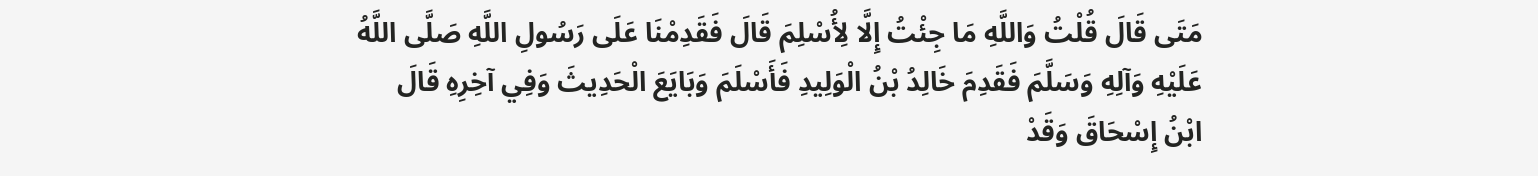مَتَى قَالَ قُلْتُ وَاللَّهِ مَا جِئْتُ إِلَّا لِأُسْلِمَ قَالَ فَقَدِمْنَا عَلَى رَسُولِ اللَّهِ صَلَّى اللَّهُ عَلَيْهِ وَآلِهِ وَسَلَّمَ فَقَدِمَ خَالِدُ بْنُ الْوَلِيدِ فَأَسْلَمَ وَبَايَعَ الْحَدِيثَ وَفِي آخِرِهِ قَالَ ابْنُ إِسْحَاقَ وَقَدْ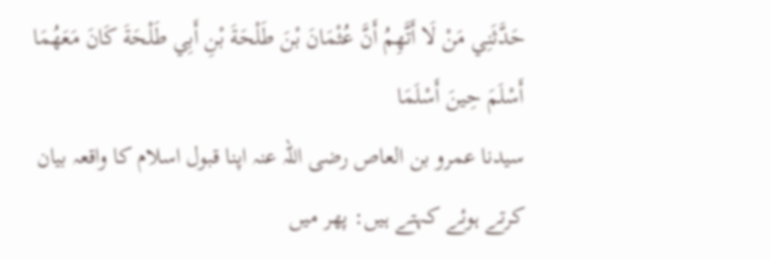حَدَّثَنِي مَنْ لَا أَتَّهِمُ أَنَّ عُثْمَانَ بْنَ طَلْحَةَ بْنِ أَبِي طَلْحَةَ كَانَ مَعَهُمَا أَسْلَمَ حِينَ أَسْلَمَا
سیدنا عمرو بن العاص رضی اللہ عنہ اپنا قبول اسلام کا واقعہ بیان کرتے ہوئے کہتے ہیں: پھر میں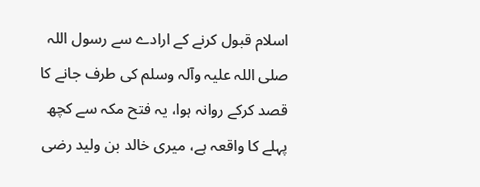اسلام قبول کرنے کے ارادے سے رسول اللہ صلی اللہ علیہ وآلہ وسلم کی طرف جانے کا قصد کرکے روانہ ہوا، یہ فتح مکہ سے کچھ پہلے کا واقعہ ہے، میری خالد بن ولید رضی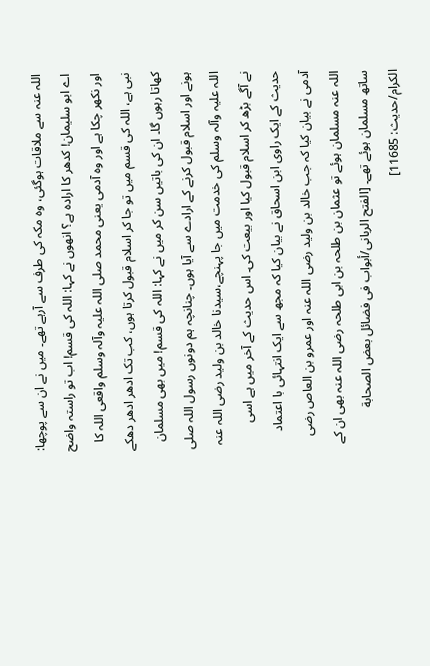اللہ عنہ سے ملاقات ہوگئی، وہ مکہ کی طرف سے آرہے تھے۔ میں نے ان سے پوچھا: اے ابو سلیمان! کدھر کا ارادہ ہے؟ انھوں نے کہا: اللہ کی قسم! اب تو راستہ واضح اور نکھر چکا ہے اور وہ آدمی یعنی محمد صلی اللہ علیہ وآلہ وسلم واقعی اللہ کا نبی ہے، اللہ کی قسم میں تو جا کر اسلام قبول کرتا ہوں، کب تک ادھر ادھر دھکے کھاتا رہوں گا۔ ان کی باتیں سن کر میں نے کہا: اللہ کی قسم! میں بھی مسلمان ہونے اور اسلام قبول کرنے کے ارادے سے آیا ہوں۔ چنانچہ ہم دونوں رسول اللہ صلی اللہ علیہ وآلہ وسلم کی خدمت میں جا پہنچے،سیدنا خالد بن ولید رضی اللہ عنہ نے آگے بڑھ کر اسلام قبول کیا اور بیعت کی۔ اس حدیث کے آخر میں ہے اسی حدیث کے ایک راوی ابن اسحاق نے بیان کیا کہ مجھ سے ایک انتہائی با اعتماد آدمی نے بیان کیا کہ جب خالد بن ولید رضی اللہ عنہ اور عمرو بن العاص رضی اللہ عنہ مسلمان ہوئے تو عثمان بن طلحہ بن ابی طلحہ رضی اللہ عنہ بھی ان کے ساتھ مسلمان ہوئے تھے۔ [الفتح الربانی/أبواب فى فضائل بعض الصحابة الكرام/حدیث: 11685]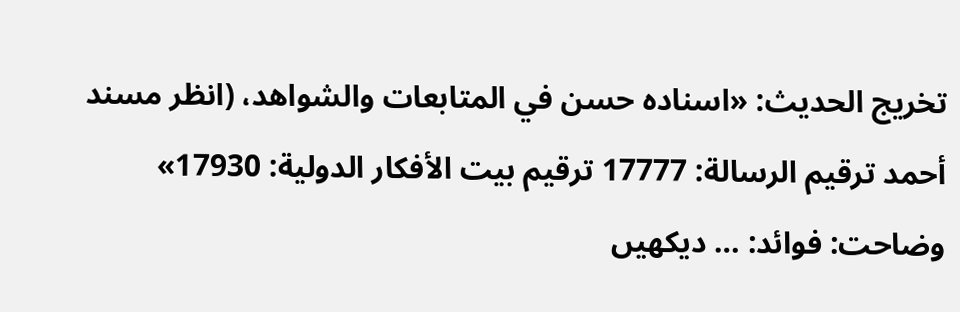تخریج الحدیث: «اسناده حسن في المتابعات والشواھد، (انظر مسند أحمد ترقيم الرسالة: 17777 ترقیم بيت الأفكار الدولية: 17930»
وضاحت: فوائد: … دیکھیں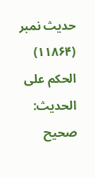حدیث نمبر (۱۱۸۶۴)
الحكم على الحديث: صحیح